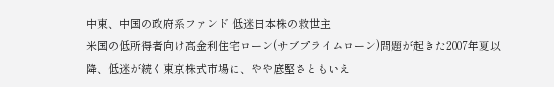中東、中国の政府系ファンド 低迷日本株の救世主
米国の低所得者向け高金利住宅ローン(サブプライムローン)問題が起きた2007年夏以降、低迷が続く東京株式市場に、やや底堅さともいえ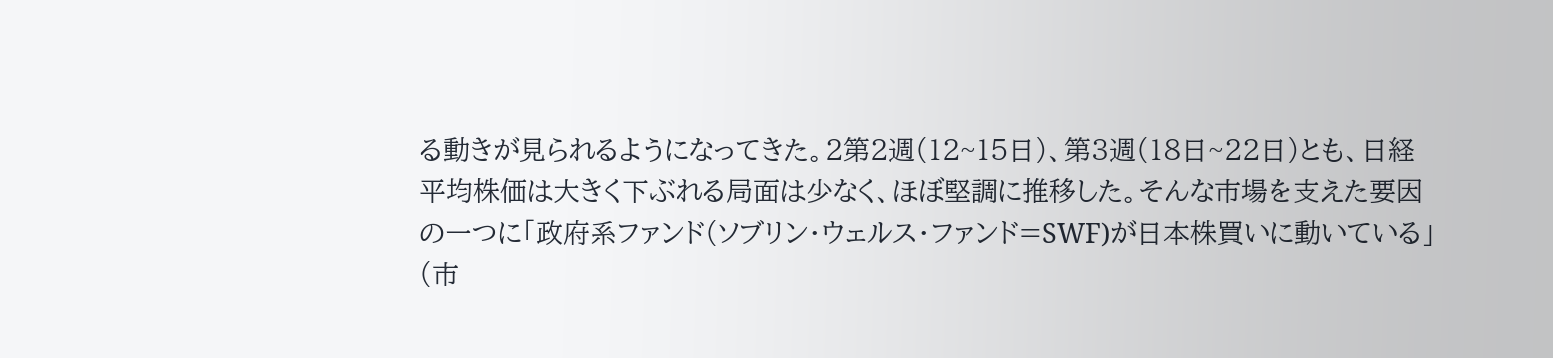る動きが見られるようになってきた。2第2週(12~15日)、第3週(18日~22日)とも、日経平均株価は大きく下ぶれる局面は少なく、ほぼ堅調に推移した。そんな市場を支えた要因の一つに「政府系ファンド(ソブリン・ウェルス・ファンド=SWF)が日本株買いに動いている」(市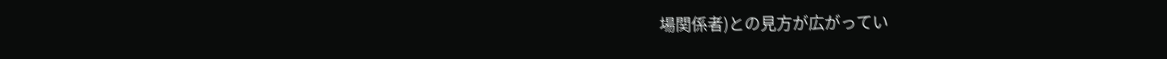場関係者)との見方が広がってい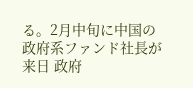る。2月中旬に中国の政府系ファンド社長が来日 政府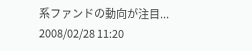系ファンドの動向が注目...
2008/02/28 11:20